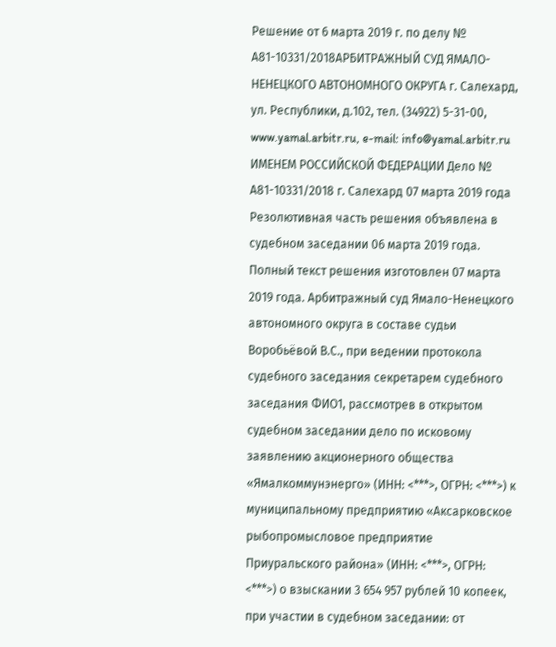Решение от 6 марта 2019 г. по делу № А81-10331/2018АРБИТРАЖНЫЙ СУД ЯМАЛО-НЕНЕЦКОГО АВТОНОМНОГО ОКРУГА г. Салехард, ул. Республики, д.102, тел. (34922) 5-31-00, www.yamal.arbitr.ru, e-mail: info@yamal.arbitr.ru ИМЕНЕМ РОССИЙСКОЙ ФЕДЕРАЦИИ Дело № А81-10331/2018 г. Салехард 07 марта 2019 года Резолютивная часть решения объявлена в судебном заседании 06 марта 2019 года. Полный текст решения изготовлен 07 марта 2019 года. Арбитражный суд Ямало-Ненецкого автономного округа в составе судьи Воробьёвой В.С., при ведении протокола судебного заседания секретарем судебного заседания ФИО1, рассмотрев в открытом судебном заседании дело по исковому заявлению акционерного общества «Ямалкоммунэнерго» (ИНН: <***>, ОГРН: <***>) к муниципальному предприятию «Аксарковское рыбопромысловое предприятие Приуральского района» (ИНН: <***>, ОГРН: <***>) о взыскании 3 654 957 рублей 10 копеек, при участии в судебном заседании: от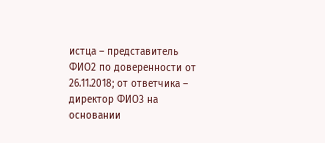истца – представитель ФИО2 по доверенности от 26.11.2018; от ответчика – директор ФИО3 на основании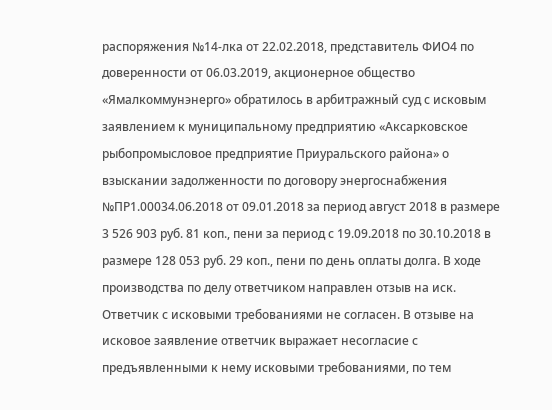распоряжения №14-лка от 22.02.2018, представитель ФИО4 по доверенности от 06.03.2019, акционерное общество «Ямалкоммунэнерго» обратилось в арбитражный суд с исковым заявлением к муниципальному предприятию «Аксарковское рыбопромысловое предприятие Приуральского района» о взыскании задолженности по договору энергоснабжения №ПР1.00034.06.2018 от 09.01.2018 за период август 2018 в размере 3 526 903 руб. 81 коп., пени за период с 19.09.2018 по 30.10.2018 в размере 128 053 руб. 29 коп., пени по день оплаты долга. В ходе производства по делу ответчиком направлен отзыв на иск. Ответчик с исковыми требованиями не согласен. В отзыве на исковое заявление ответчик выражает несогласие с предъявленными к нему исковыми требованиями, по тем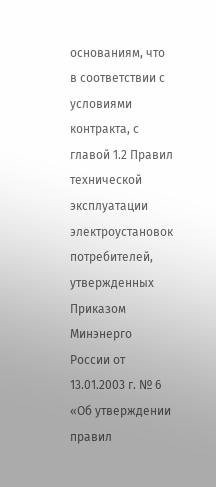основаниям, что в соответствии с условиями контракта, с главой 1.2 Правил технической эксплуатации электроустановок потребителей, утвержденных Приказом Минэнерго России от 13.01.2003 г. № 6 «Об утверждении правил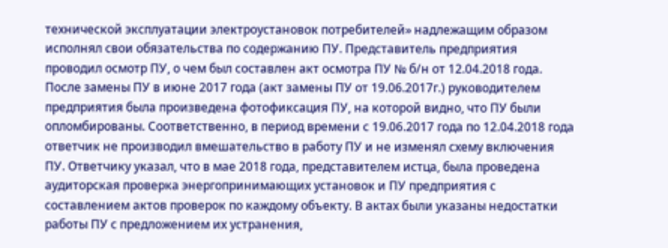технической эксплуатации электроустановок потребителей» надлежащим образом исполнял свои обязательства по содержанию ПУ. Представитель предприятия проводил осмотр ПУ, о чем был составлен акт осмотра ПУ № б/н от 12.04.2018 года. После замены ПУ в июне 2017 года (акт замены ПУ от 19.06.2017г.) руководителем предприятия была произведена фотофиксация ПУ, на которой видно, что ПУ были опломбированы. Соответственно, в период времени с 19.06.2017 года по 12.04.2018 года ответчик не производил вмешательство в работу ПУ и не изменял схему включения ПУ. Ответчику указал, что в мае 2018 года, представителем истца, была проведена аудиторская проверка энергопринимающих установок и ПУ предприятия с составлением актов проверок по каждому объекту. В актах были указаны недостатки работы ПУ с предложением их устранения,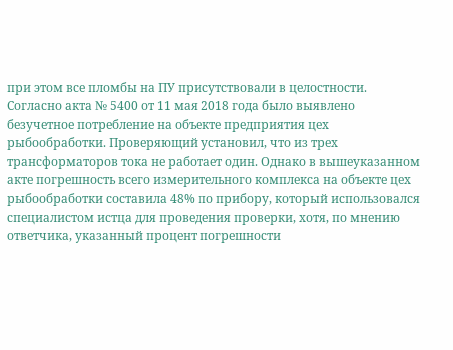при этом все пломбы на ПУ присутствовали в целостности. Согласно акта № 5400 от 11 мая 2018 года было выявлено безучетное потребление на объекте предприятия цех рыбообработки. Проверяющий установил, что из трех трансформаторов тока не работает один. Однако в вышеуказанном акте погрешность всего измерительного комплекса на объекте цех рыбообработки составила 48% по прибору, который использовался специалистом истца для проведения проверки, хотя, по мнению ответчика, указанный процент погрешности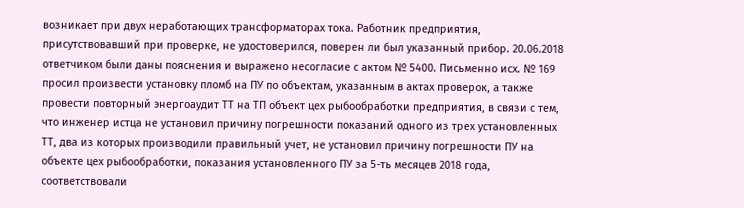возникает при двух неработающих трансформаторах тока. Работник предприятия, присутствовавший при проверке, не удостоверился, поверен ли был указанный прибор. 20.06.2018 ответчиком были даны пояснения и выражено несогласие с актом № 5400. Письменно исх. № 169 просил произвести установку пломб на ПУ по объектам, указанным в актах проверок, а также провести повторный энергоаудит ТТ на ТП объект цех рыбообработки предприятия, в связи с тем, что инженер истца не установил причину погрешности показаний одного из трех установленных ТТ, два из которых производили правильный учет, не установил причину погрешности ПУ на объекте цех рыбообработки, показания установленного ПУ за 5-ть месяцев 2018 года, соответствовали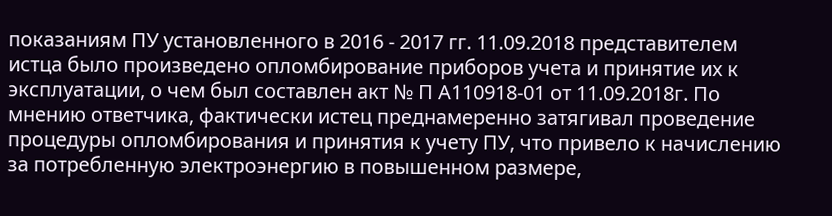показаниям ПУ установленного в 2016 - 2017 гг. 11.09.2018 представителем истца было произведено опломбирование приборов учета и принятие их к эксплуатации, о чем был составлен акт № П А110918-01 от 11.09.2018г. По мнению ответчика, фактически истец преднамеренно затягивал проведение процедуры опломбирования и принятия к учету ПУ, что привело к начислению за потребленную электроэнергию в повышенном размере,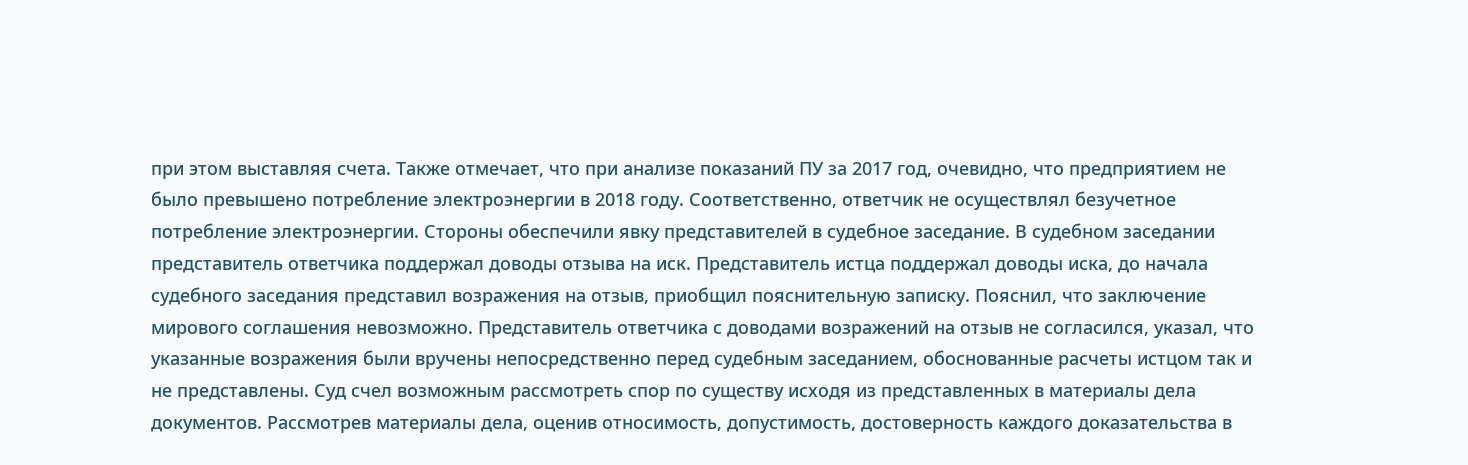при этом выставляя счета. Также отмечает, что при анализе показаний ПУ за 2017 год, очевидно, что предприятием не было превышено потребление электроэнергии в 2018 году. Соответственно, ответчик не осуществлял безучетное потребление электроэнергии. Стороны обеспечили явку представителей в судебное заседание. В судебном заседании представитель ответчика поддержал доводы отзыва на иск. Представитель истца поддержал доводы иска, до начала судебного заседания представил возражения на отзыв, приобщил пояснительную записку. Пояснил, что заключение мирового соглашения невозможно. Представитель ответчика с доводами возражений на отзыв не согласился, указал, что указанные возражения были вручены непосредственно перед судебным заседанием, обоснованные расчеты истцом так и не представлены. Суд счел возможным рассмотреть спор по существу исходя из представленных в материалы дела документов. Рассмотрев материалы дела, оценив относимость, допустимость, достоверность каждого доказательства в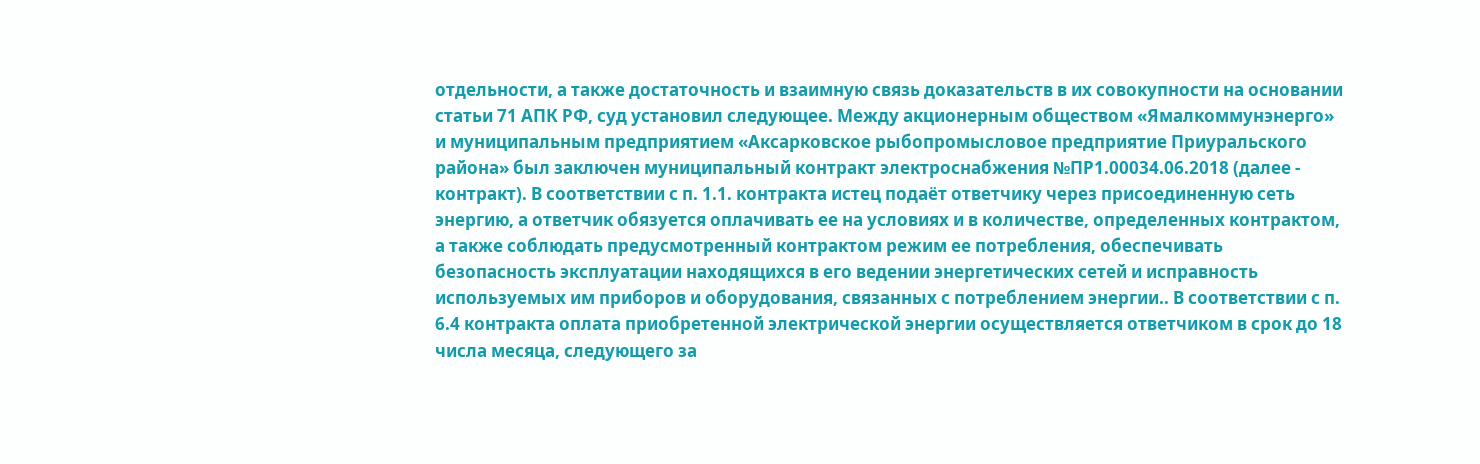отдельности, а также достаточность и взаимную связь доказательств в их совокупности на основании статьи 71 АПК РФ, суд установил следующее. Между акционерным обществом «Ямалкоммунэнерго» и муниципальным предприятием «Аксарковское рыбопромысловое предприятие Приуральского района» был заключен муниципальный контракт электроснабжения №ПР1.00034.06.2018 (далее - контракт). В соответствии с п. 1.1. контракта истец подаёт ответчику через присоединенную сеть энергию, а ответчик обязуется оплачивать ее на условиях и в количестве, определенных контрактом, а также соблюдать предусмотренный контрактом режим ее потребления, обеспечивать безопасность эксплуатации находящихся в его ведении энергетических сетей и исправность используемых им приборов и оборудования, связанных с потреблением энергии.. В соответствии с п. 6.4 контракта оплата приобретенной электрической энергии осуществляется ответчиком в срок до 18 числа месяца, следующего за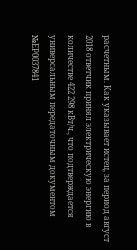расчетным. Как указывает истец, за период август 2018 ответчик принял электрическую энергию в количестве 422 298 кВт/ч., что подтверждается универсальным передаточным документом №ЕР0037841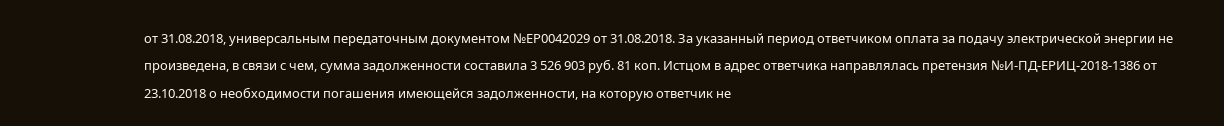от 31.08.2018, универсальным передаточным документом №ЕР0042029 от 31.08.2018. За указанный период ответчиком оплата за подачу электрической энергии не произведена, в связи с чем, сумма задолженности составила 3 526 903 руб. 81 коп. Истцом в адрес ответчика направлялась претензия №И-ПД-ЕРИЦ-2018-1386 от 23.10.2018 о необходимости погашения имеющейся задолженности, на которую ответчик не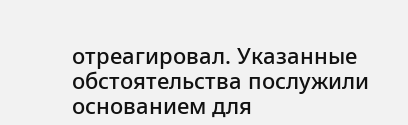отреагировал. Указанные обстоятельства послужили основанием для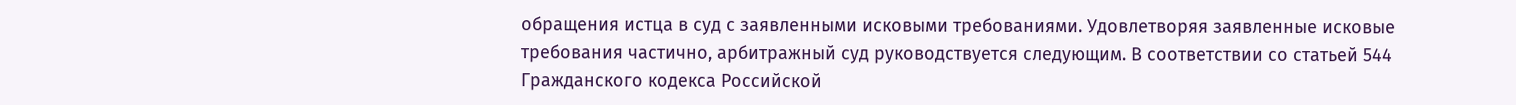обращения истца в суд с заявленными исковыми требованиями. Удовлетворяя заявленные исковые требования частично, арбитражный суд руководствуется следующим. В соответствии со статьей 544 Гражданского кодекса Российской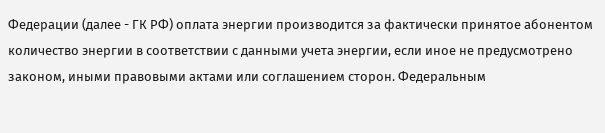Федерации (далее - ГК РФ) оплата энергии производится за фактически принятое абонентом количество энергии в соответствии с данными учета энергии, если иное не предусмотрено законом, иными правовыми актами или соглашением сторон. Федеральным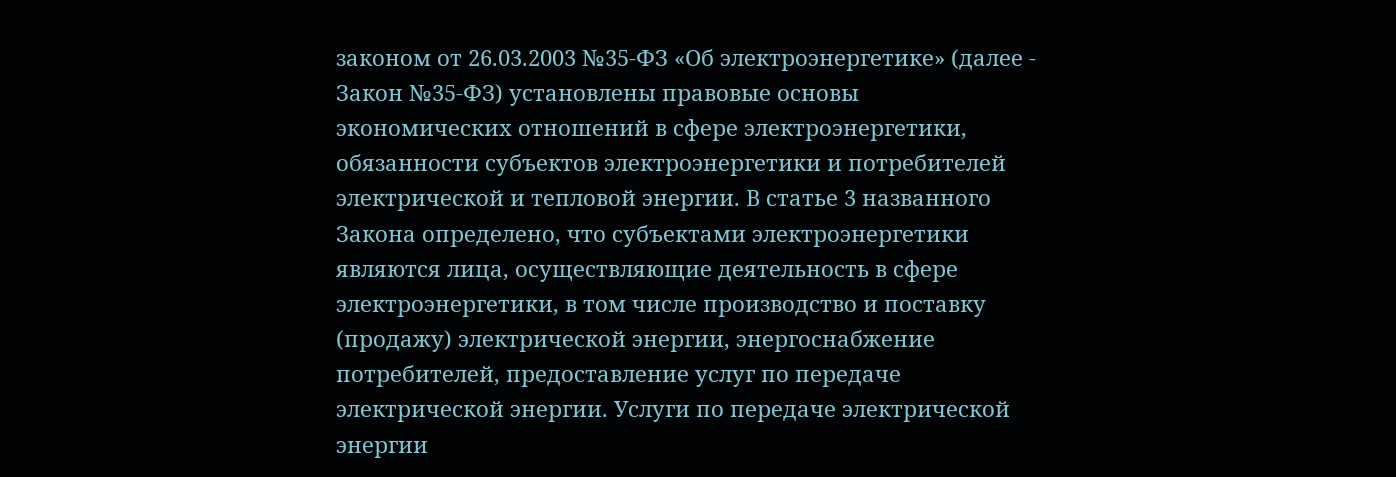законом от 26.03.2003 №35-ФЗ «Об электроэнергетике» (далее - Закон №35-ФЗ) установлены правовые основы экономических отношений в сфере электроэнергетики, обязанности субъектов электроэнергетики и потребителей электрической и тепловой энергии. В статье 3 названного Закона определено, что субъектами электроэнергетики являются лица, осуществляющие деятельность в сфере электроэнергетики, в том числе производство и поставку (продажу) электрической энергии, энергоснабжение потребителей, предоставление услуг по передаче электрической энергии. Услуги по передаче электрической энергии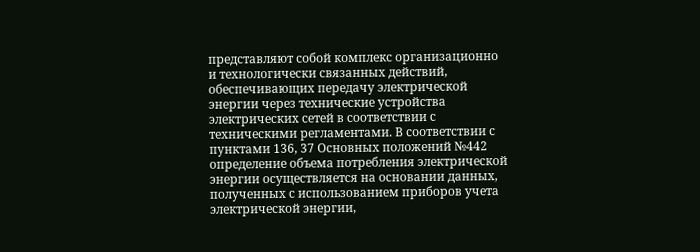представляют собой комплекс организационно и технологически связанных действий, обеспечивающих передачу электрической энергии через технические устройства электрических сетей в соответствии с техническими регламентами. В соответствии с пунктами 136, 37 Основных положений №442 определение объема потребления электрической энергии осуществляется на основании данных, полученных с использованием приборов учета электрической энергии,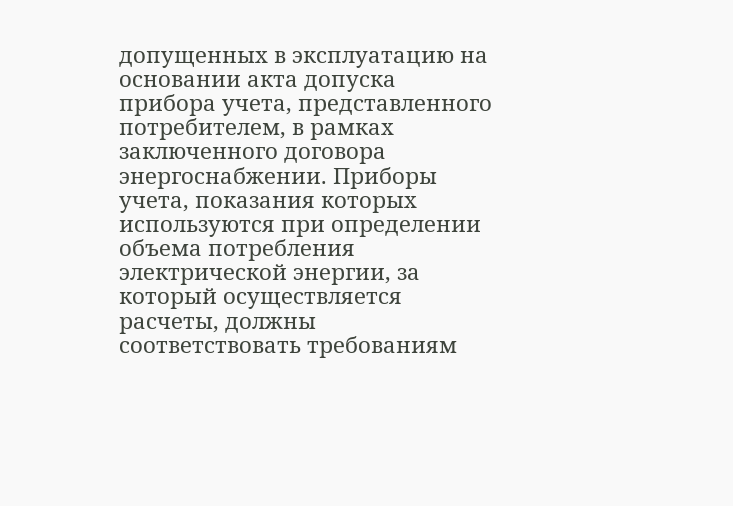допущенных в эксплуатацию на основании акта допуска прибора учета, представленного потребителем, в рамках заключенного договора энергоснабжении. Приборы учета, показания которых используются при определении объема потребления электрической энергии, за который осуществляется расчеты, должны соответствовать требованиям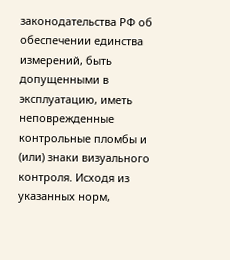законодательства РФ об обеспечении единства измерений, быть допущенными в эксплуатацию, иметь неповрежденные контрольные пломбы и (или) знаки визуального контроля. Исходя из указанных норм,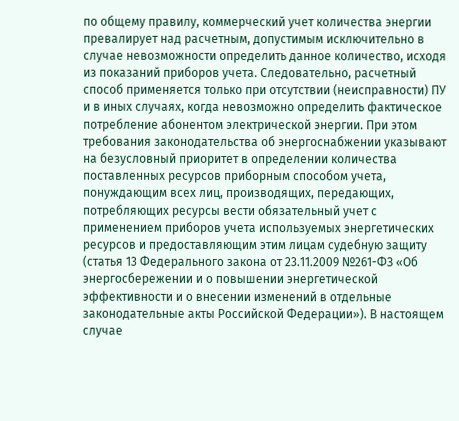по общему правилу, коммерческий учет количества энергии превалирует над расчетным, допустимым исключительно в случае невозможности определить данное количество, исходя из показаний приборов учета. Следовательно, расчетный способ применяется только при отсутствии (неисправности) ПУ и в иных случаях, когда невозможно определить фактическое потребление абонентом электрической энергии. При этом требования законодательства об энергоснабжении указывают на безусловный приоритет в определении количества поставленных ресурсов приборным способом учета, понуждающим всех лиц, производящих, передающих, потребляющих ресурсы вести обязательный учет с применением приборов учета используемых энергетических ресурсов и предоставляющим этим лицам судебную защиту (статья 13 Федерального закона от 23.11.2009 №261-ФЗ «Об энергосбережении и о повышении энергетической эффективности и о внесении изменений в отдельные законодательные акты Российской Федерации»). В настоящем случае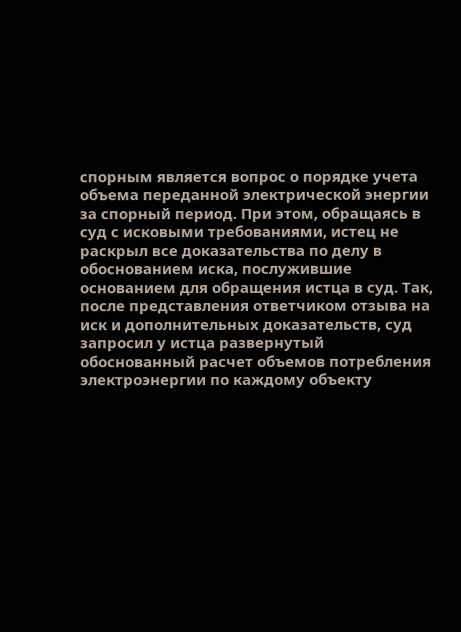спорным является вопрос о порядке учета объема переданной электрической энергии за спорный период. При этом, обращаясь в суд с исковыми требованиями, истец не раскрыл все доказательства по делу в обоснованием иска, послужившие основанием для обращения истца в суд. Так, после представления ответчиком отзыва на иск и дополнительных доказательств, суд запросил у истца развернутый обоснованный расчет объемов потребления электроэнергии по каждому объекту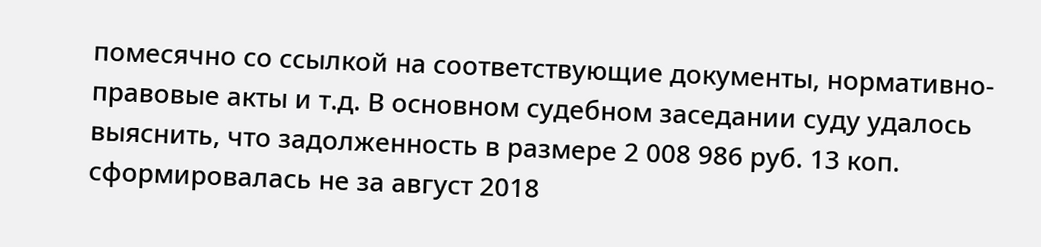помесячно со ссылкой на соответствующие документы, нормативно-правовые акты и т.д. В основном судебном заседании суду удалось выяснить, что задолженность в размере 2 008 986 руб. 13 коп. сформировалась не за август 2018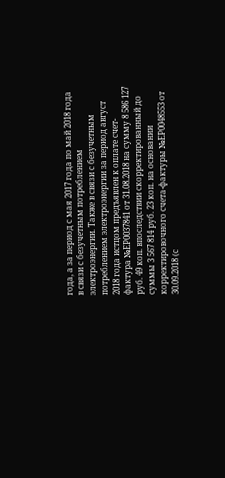года, а за период с мая 2017 года по май 2018 года в связи с безучетным потреблением электроэнергии. Также в связи с безучетным потреблением электроэнергии за период август 2018 года истцом предъявлен к оплате счет-фактура №ЕР0037841 от 31.08.2018 на сумму 8 586 127 руб. 49 коп. впоследствии скорректированный до суммы 3 567 814 руб. 23 коп. на основании корректировочного счета-фактуры №ЕР0048553 от 30.09.2018 (с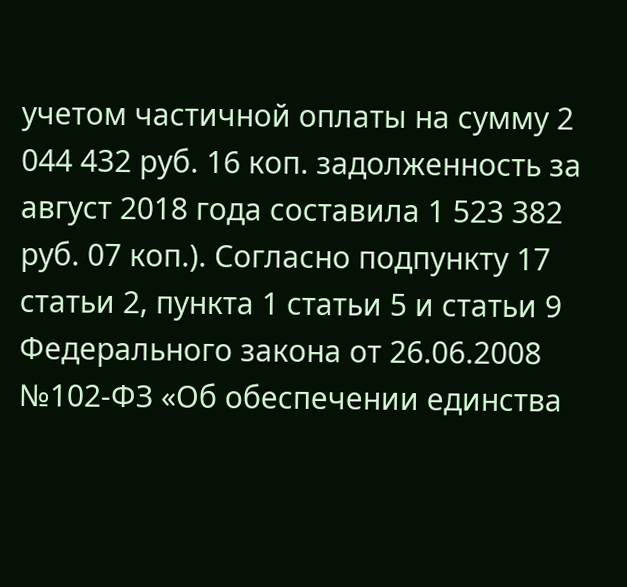учетом частичной оплаты на сумму 2 044 432 руб. 16 коп. задолженность за август 2018 года составила 1 523 382 руб. 07 коп.). Согласно подпункту 17 статьи 2, пункта 1 статьи 5 и статьи 9 Федерального закона от 26.06.2008 №102-ФЗ «Об обеспечении единства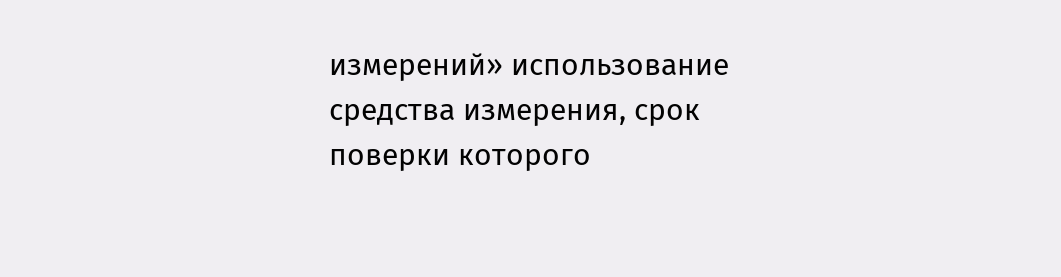измерений» использование средства измерения, срок поверки которого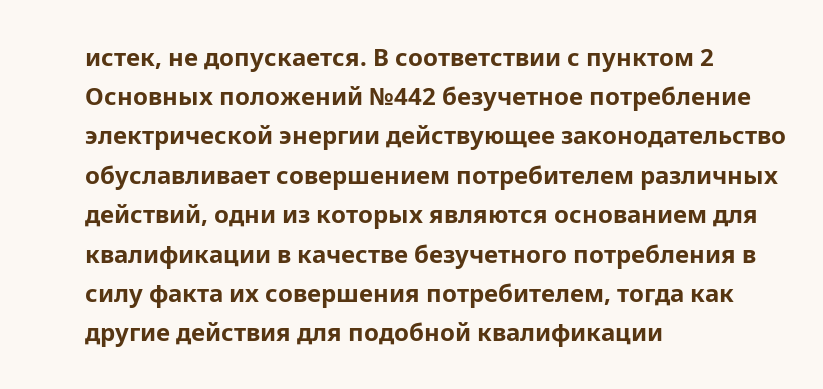истек, не допускается. В соответствии с пунктом 2 Основных положений №442 безучетное потребление электрической энергии действующее законодательство обуславливает совершением потребителем различных действий, одни из которых являются основанием для квалификации в качестве безучетного потребления в силу факта их совершения потребителем, тогда как другие действия для подобной квалификации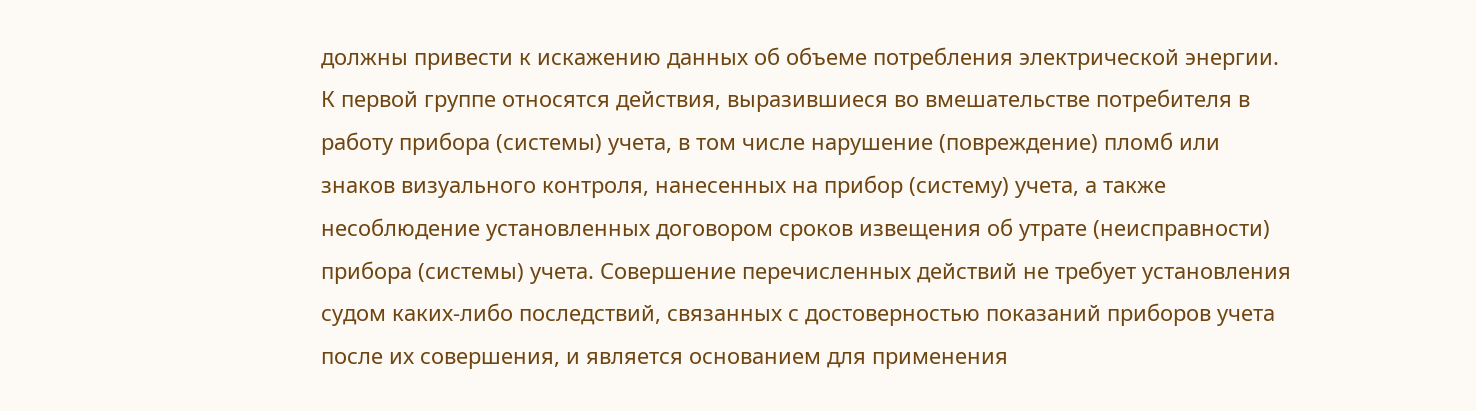должны привести к искажению данных об объеме потребления электрической энергии. К первой группе относятся действия, выразившиеся во вмешательстве потребителя в работу прибора (системы) учета, в том числе нарушение (повреждение) пломб или знаков визуального контроля, нанесенных на прибор (систему) учета, а также несоблюдение установленных договором сроков извещения об утрате (неисправности) прибора (системы) учета. Совершение перечисленных действий не требует установления судом каких-либо последствий, связанных с достоверностью показаний приборов учета после их совершения, и является основанием для применения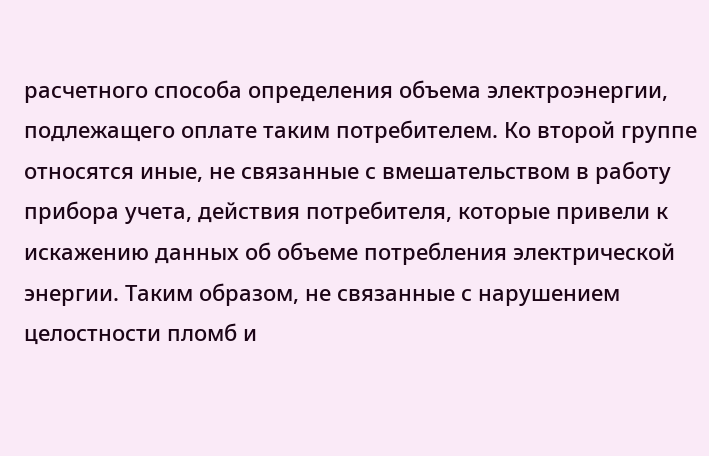расчетного способа определения объема электроэнергии, подлежащего оплате таким потребителем. Ко второй группе относятся иные, не связанные с вмешательством в работу прибора учета, действия потребителя, которые привели к искажению данных об объеме потребления электрической энергии. Таким образом, не связанные с нарушением целостности пломб и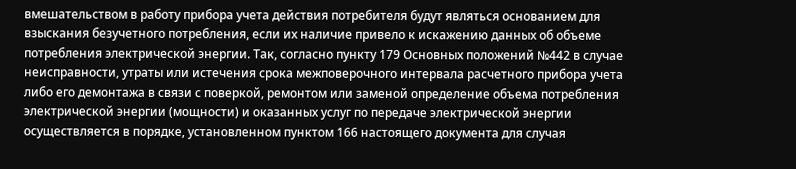вмешательством в работу прибора учета действия потребителя будут являться основанием для взыскания безучетного потребления, если их наличие привело к искажению данных об объеме потребления электрической энергии. Так, согласно пункту 179 Основных положений №442 в случае неисправности, утраты или истечения срока межповерочного интервала расчетного прибора учета либо его демонтажа в связи с поверкой, ремонтом или заменой определение объема потребления электрической энергии (мощности) и оказанных услуг по передаче электрической энергии осуществляется в порядке, установленном пунктом 166 настоящего документа для случая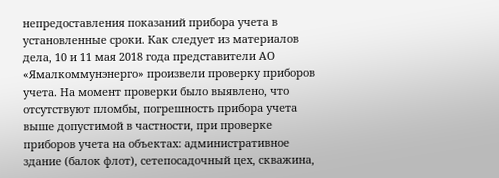непредоставления показаний прибора учета в установленные сроки. Как следует из материалов дела, 10 и 11 мая 2018 года представители АО «Ямалкоммунэнерго» произвели проверку приборов учета. На момент проверки было выявлено, что отсутствуют пломбы, погрешность прибора учета выше допустимой в частности, при проверке приборов учета на объектах: административное здание (балок флот), сетепосадочный цех, скважина,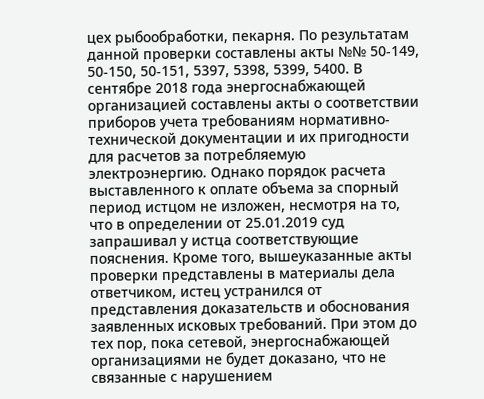цех рыбообработки, пекарня. По результатам данной проверки составлены акты №№ 50-149, 50-150, 50-151, 5397, 5398, 5399, 5400. В сентябре 2018 года энергоснабжающей организацией составлены акты о соответствии приборов учета требованиям нормативно-технической документации и их пригодности для расчетов за потребляемую электроэнергию. Однако порядок расчета выставленного к оплате объема за спорный период истцом не изложен, несмотря на то, что в определении от 25.01.2019 суд запрашивал у истца соответствующие пояснения. Кроме того, вышеуказанные акты проверки представлены в материалы дела ответчиком, истец устранился от представления доказательств и обоснования заявленных исковых требований. При этом до тех пор, пока сетевой, энергоснабжающей организациями не будет доказано, что не связанные с нарушением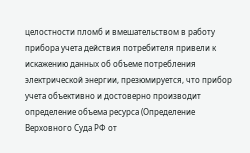целостности пломб и вмешательством в работу прибора учета действия потребителя привели к искажению данных об объеме потребления электрической энергии, презюмируется, что прибор учета объективно и достоверно производит определение объема ресурса (Определение Верховного Суда РФ от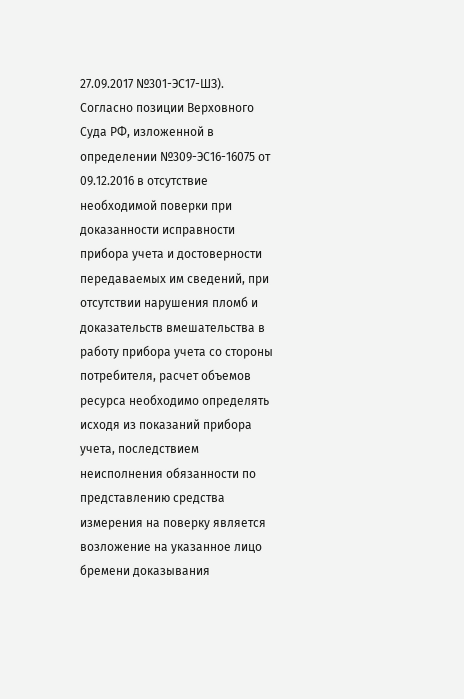27.09.2017 №301-ЭС17-ШЗ). Согласно позиции Верховного Суда РФ, изложенной в определении №309-ЭС16-16075 от 09.12.2016 в отсутствие необходимой поверки при доказанности исправности прибора учета и достоверности передаваемых им сведений, при отсутствии нарушения пломб и доказательств вмешательства в работу прибора учета со стороны потребителя, расчет объемов ресурса необходимо определять исходя из показаний прибора учета, последствием неисполнения обязанности по представлению средства измерения на поверку является возложение на указанное лицо бремени доказывания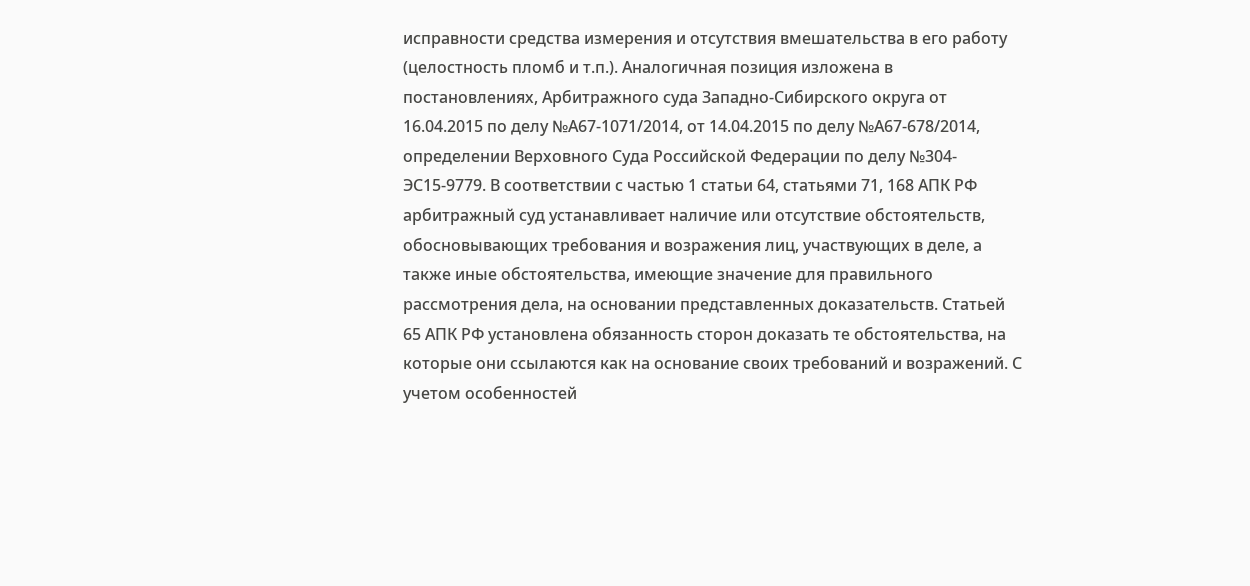исправности средства измерения и отсутствия вмешательства в его работу (целостность пломб и т.п.). Аналогичная позиция изложена в постановлениях, Арбитражного суда Западно-Сибирского округа от 16.04.2015 по делу №А67-1071/2014, от 14.04.2015 по делу №А67-678/2014, определении Верховного Суда Российской Федерации по делу №304-ЭС15-9779. В соответствии с частью 1 статьи 64, статьями 71, 168 АПК РФ арбитражный суд устанавливает наличие или отсутствие обстоятельств, обосновывающих требования и возражения лиц, участвующих в деле, а также иные обстоятельства, имеющие значение для правильного рассмотрения дела, на основании представленных доказательств. Статьей 65 АПК РФ установлена обязанность сторон доказать те обстоятельства, на которые они ссылаются как на основание своих требований и возражений. С учетом особенностей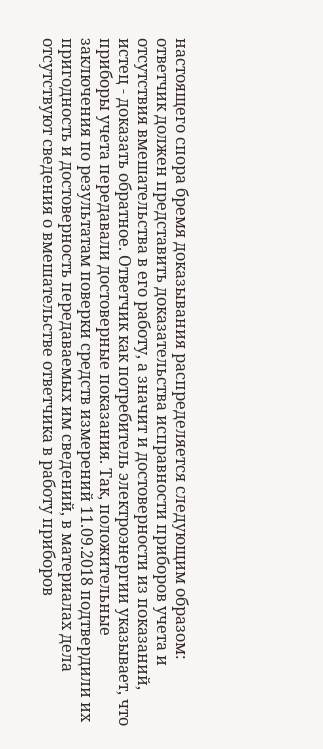настоящего спора бремя доказывания распределяется следующим образом: ответчик должен представить доказательства исправности приборов учета и отсутствия вмешательства в его работу, а значит и достоверности из показаний, истец - доказать обратное. Ответчик как потребитель электроэнергии указывает, что приборы учета передавали достоверные показания. Так, положительные заключения по результатам поверки средств измерений 11.09.2018 подтвердили их пригодность и достоверность передаваемых им сведений, в материалах дела отсутствуют сведения о вмешательстве ответчика в работу приборов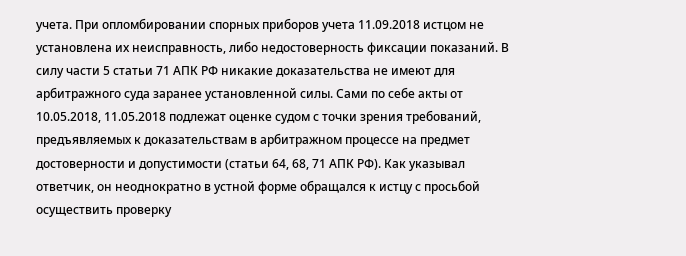учета. При опломбировании спорных приборов учета 11.09.2018 истцом не установлена их неисправность, либо недостоверность фиксации показаний. В силу части 5 статьи 71 АПК РФ никакие доказательства не имеют для арбитражного суда заранее установленной силы. Сами по себе акты от 10.05.2018, 11.05.2018 подлежат оценке судом с точки зрения требований, предъявляемых к доказательствам в арбитражном процессе на предмет достоверности и допустимости (статьи 64, 68, 71 АПК РФ). Как указывал ответчик, он неоднократно в устной форме обращался к истцу с просьбой осуществить проверку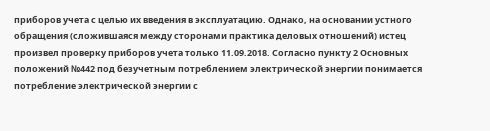приборов учета с целью их введения в эксплуатацию. Однако, на основании устного обращения (сложившаяся между сторонами практика деловых отношений) истец произвел проверку приборов учета только 11.09.2018. Согласно пункту 2 Основных положений №442 под безучетным потреблением электрической энергии понимается потребление электрической энергии с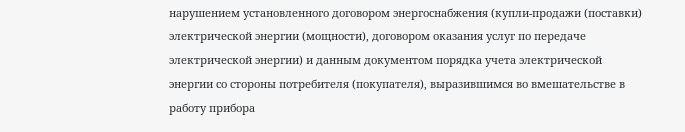нарушением установленного договором энергоснабжения (купли-продажи (поставки) электрической энергии (мощности), договором оказания услуг по передаче электрической энергии) и данным документом порядка учета электрической энергии со стороны потребителя (покупателя), выразившимся во вмешательстве в работу прибора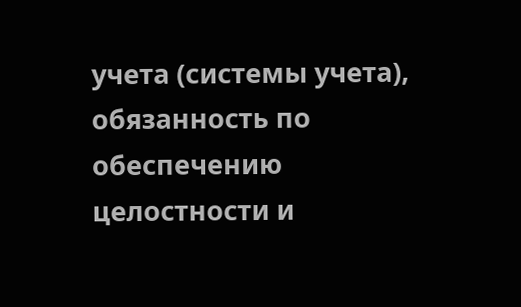учета (системы учета), обязанность по обеспечению целостности и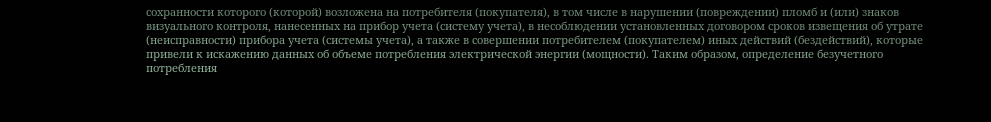сохранности которого (которой) возложена на потребителя (покупателя), в том числе в нарушении (повреждении) пломб и (или) знаков визуального контроля, нанесенных на прибор учета (систему учета), в несоблюдении установленных договором сроков извещения об утрате (неисправности) прибора учета (системы учета), а также в совершении потребителем (покупателем) иных действий (бездействий), которые привели к искажению данных об объеме потребления электрической энергии (мощности). Таким образом, определение безучетного потребления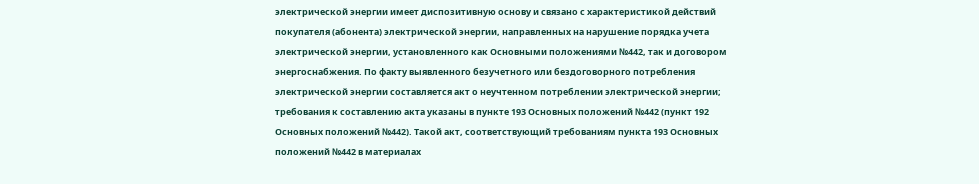электрической энергии имеет диспозитивную основу и связано с характеристикой действий покупателя (абонента) электрической энергии, направленных на нарушение порядка учета электрической энергии, установленного как Основными положениями №442, так и договором энергоснабжения. По факту выявленного безучетного или бездоговорного потребления электрической энергии составляется акт о неучтенном потреблении электрической энергии; требования к составлению акта указаны в пункте 193 Основных положений №442 (пункт 192 Основных положений №442). Такой акт, соответствующий требованиям пункта 193 Основных положений №442 в материалах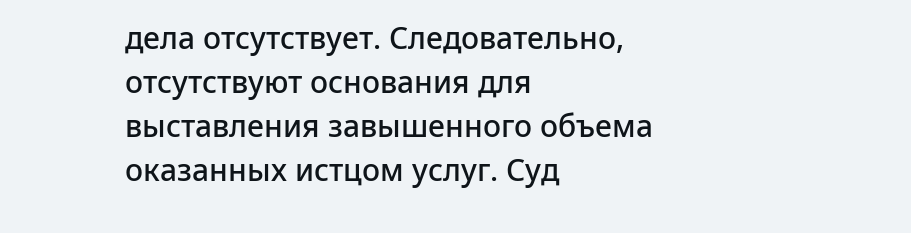дела отсутствует. Следовательно, отсутствуют основания для выставления завышенного объема оказанных истцом услуг. Суд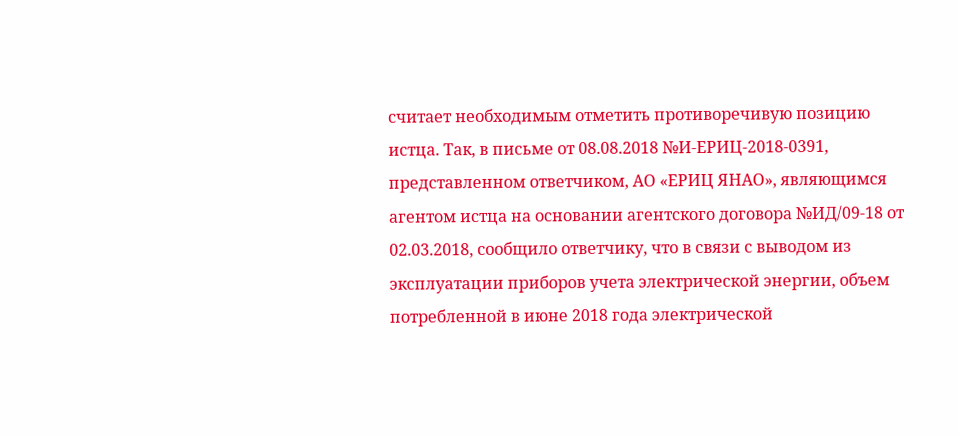считает необходимым отметить противоречивую позицию истца. Так, в письме от 08.08.2018 №И-ЕРИЦ-2018-0391, представленном ответчиком, АО «ЕРИЦ ЯНАО», являющимся агентом истца на основании агентского договора №ИД/09-18 от 02.03.2018, сообщило ответчику, что в связи с выводом из эксплуатации приборов учета электрической энергии, объем потребленной в июне 2018 года электрической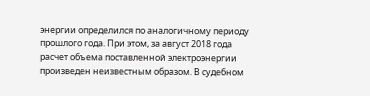энергии определился по аналогичному периоду прошлого года. При этом, за август 2018 года расчет объема поставленной электроэнергии произведен неизвестным образом. В судебном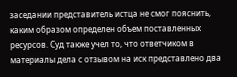заседании представитель истца не смог пояснить, каким образом определен объем поставленных ресурсов. Суд также учел то, что ответчиком в материалы дела с отзывом на иск представлено два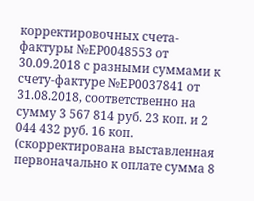корректировочных счета-фактуры №ЕР0048553 от 30.09.2018 с разными суммами к счету-фактуре №ЕР0037841 от 31.08.2018, соответственно на сумму 3 567 814 руб. 23 коп. и 2 044 432 руб. 16 коп. (скорректирована выставленная первоначально к оплате сумма 8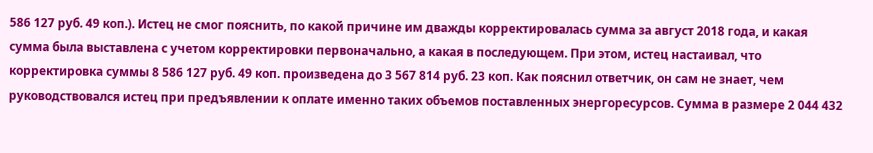586 127 руб. 49 коп.). Истец не смог пояснить, по какой причине им дважды корректировалась сумма за август 2018 года, и какая сумма была выставлена с учетом корректировки первоначально, а какая в последующем. При этом, истец настаивал, что корректировка суммы 8 586 127 руб. 49 коп. произведена до 3 567 814 руб. 23 коп. Как пояснил ответчик, он сам не знает, чем руководствовался истец при предъявлении к оплате именно таких объемов поставленных энергоресурсов. Сумма в размере 2 044 432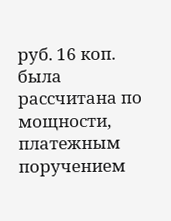руб. 16 коп. была рассчитана по мощности, платежным поручением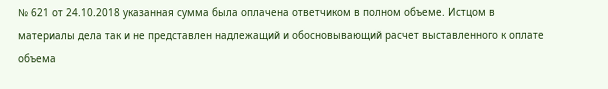№ 621 от 24.10.2018 указанная сумма была оплачена ответчиком в полном объеме. Истцом в материалы дела так и не представлен надлежащий и обосновывающий расчет выставленного к оплате объема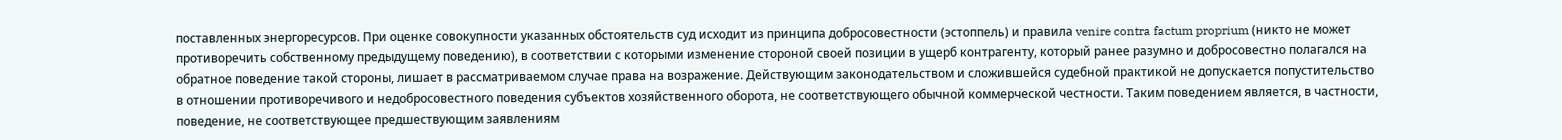поставленных энергоресурсов. При оценке совокупности указанных обстоятельств суд исходит из принципа добросовестности (эстоппель) и правила venire contra factum proprium (никто не может противоречить собственному предыдущему поведению), в соответствии с которыми изменение стороной своей позиции в ущерб контрагенту, который ранее разумно и добросовестно полагался на обратное поведение такой стороны, лишает в рассматриваемом случае права на возражение. Действующим законодательством и сложившейся судебной практикой не допускается попустительство в отношении противоречивого и недобросовестного поведения субъектов хозяйственного оборота, не соответствующего обычной коммерческой честности. Таким поведением является, в частности, поведение, не соответствующее предшествующим заявлениям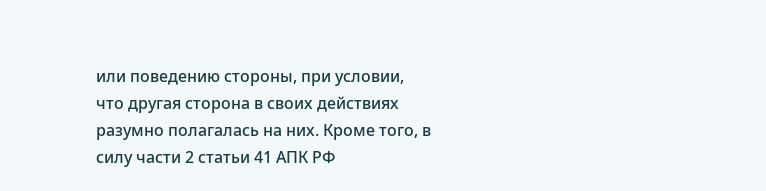или поведению стороны, при условии, что другая сторона в своих действиях разумно полагалась на них. Кроме того, в силу части 2 статьи 41 АПК РФ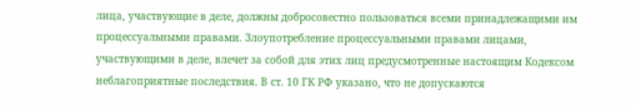лица, участвующие в деле, должны добросовестно пользоваться всеми принадлежащими им процессуальными правами. Злоупотребление процессуальными правами лицами, участвующими в деле, влечет за собой для этих лиц предусмотренные настоящим Кодексом неблагоприятные последствия. В ст. 10 ГК РФ указано, что не допускаются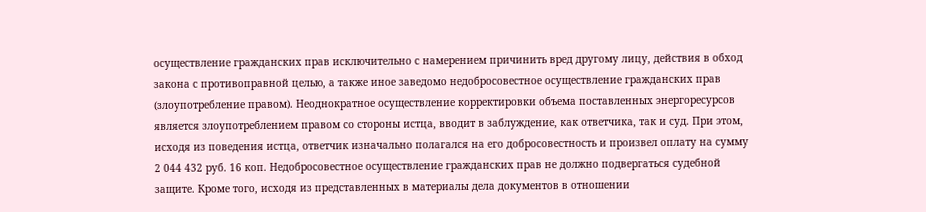осуществление гражданских прав исключительно с намерением причинить вред другому лицу, действия в обход закона с противоправной целью, а также иное заведомо недобросовестное осуществление гражданских прав (злоупотребление правом). Неоднократное осуществление корректировки объема поставленных энергоресурсов является злоупотреблением правом со стороны истца, вводит в заблуждение, как ответчика, так и суд. При этом, исходя из поведения истца, ответчик изначально полагался на его добросовестность и произвел оплату на сумму 2 044 432 руб. 16 коп. Недобросовестное осуществление гражданских прав не должно подвергаться судебной защите. Кроме того, исходя из представленных в материалы дела документов в отношении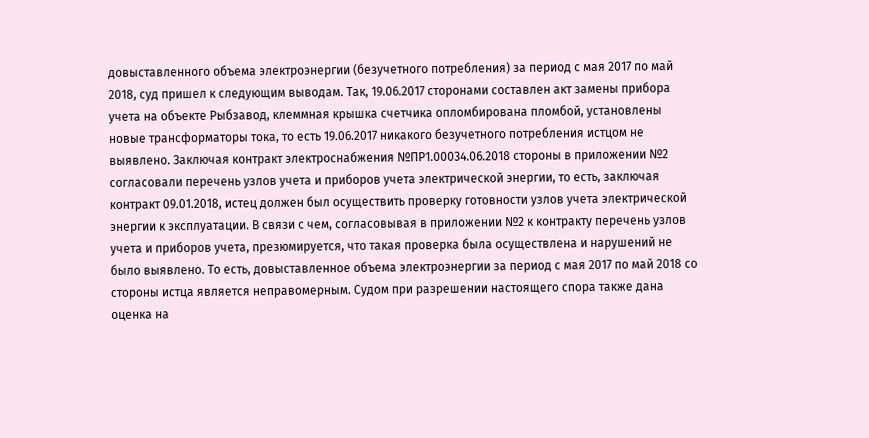довыставленного объема электроэнергии (безучетного потребления) за период с мая 2017 по май 2018, суд пришел к следующим выводам. Так, 19.06.2017 сторонами составлен акт замены прибора учета на объекте Рыбзавод, клеммная крышка счетчика опломбирована пломбой, установлены новые трансформаторы тока, то есть 19.06.2017 никакого безучетного потребления истцом не выявлено. Заключая контракт электроснабжения №ПР1.00034.06.2018 стороны в приложении №2 согласовали перечень узлов учета и приборов учета электрической энергии, то есть, заключая контракт 09.01.2018, истец должен был осуществить проверку готовности узлов учета электрической энергии к эксплуатации. В связи с чем, согласовывая в приложении №2 к контракту перечень узлов учета и приборов учета, презюмируется, что такая проверка была осуществлена и нарушений не было выявлено. То есть, довыставленное объема электроэнергии за период с мая 2017 по май 2018 со стороны истца является неправомерным. Судом при разрешении настоящего спора также дана оценка на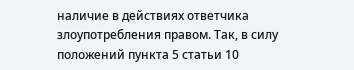наличие в действиях ответчика злоупотребления правом. Так, в силу положений пункта 5 статьи 10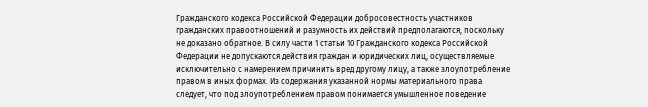Гражданского кодекса Российской Федерации добросовестность участников гражданских правоотношений и разумность их действий предполагаются, поскольку не доказано обратное. В силу части 1 статьи 10 Гражданского кодекса Российской Федерации не допускаются действия граждан и юридических лиц, осуществляемые исключительно с намерением причинить вред другому лицу, а также злоупотребление правом в иных формах. Из содержания указанной нормы материального права следует, что под злоупотреблением правом понимается умышленное поведение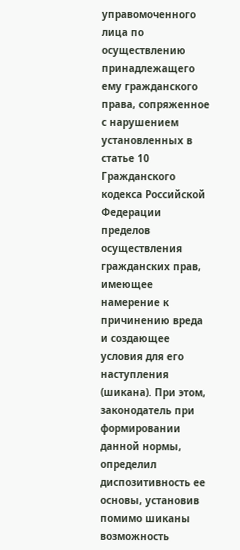управомоченного лица по осуществлению принадлежащего ему гражданского права, сопряженное с нарушением установленных в статье 10 Гражданского кодекса Российской Федерации пределов осуществления гражданских прав, имеющее намерение к причинению вреда и создающее условия для его наступления (шикана). При этом, законодатель при формировании данной нормы, определил диспозитивность ее основы, установив помимо шиканы возможность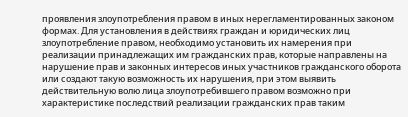проявления злоупотребления правом в иных нерегламентированных законом формах. Для установления в действиях граждан и юридических лиц злоупотребление правом, необходимо установить их намерения при реализации принадлежащих им гражданских прав, которые направлены на нарушение прав и законных интересов иных участников гражданского оборота или создают такую возможность их нарушения, при этом выявить действительную волю лица злоупотребившего правом возможно при характеристике последствий реализации гражданских прав таким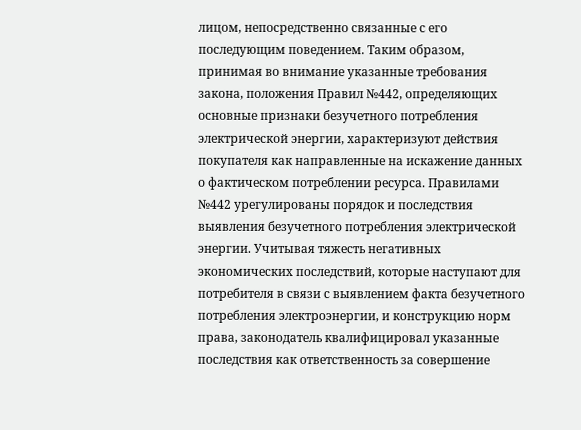лицом, непосредственно связанные с его последующим поведением. Таким образом, принимая во внимание указанные требования закона, положения Правил №442, определяющих основные признаки безучетного потребления электрической энергии, характеризуют действия покупателя как направленные на искажение данных о фактическом потреблении ресурса. Правилами №442 урегулированы порядок и последствия выявления безучетного потребления электрической энергии. Учитывая тяжесть негативных экономических последствий, которые наступают для потребителя в связи с выявлением факта безучетного потребления электроэнергии, и конструкцию норм права, законодатель квалифицировал указанные последствия как ответственность за совершение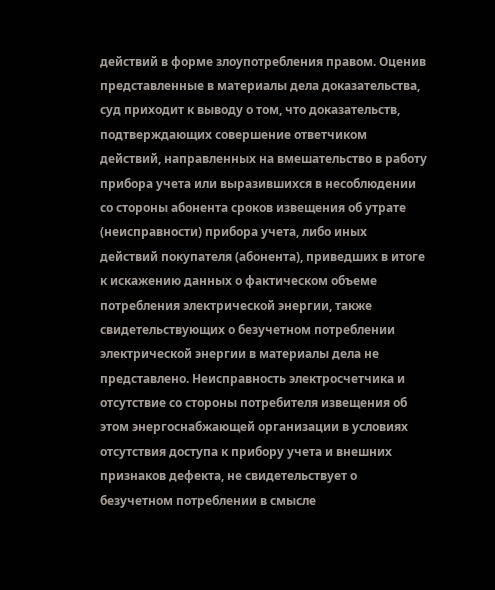действий в форме злоупотребления правом. Оценив представленные в материалы дела доказательства, суд приходит к выводу о том, что доказательств, подтверждающих совершение ответчиком действий, направленных на вмешательство в работу прибора учета или выразившихся в несоблюдении со стороны абонента сроков извещения об утрате (неисправности) прибора учета, либо иных действий покупателя (абонента), приведших в итоге к искажению данных о фактическом объеме потребления электрической энергии, также свидетельствующих о безучетном потреблении электрической энергии в материалы дела не представлено. Неисправность электросчетчика и отсутствие со стороны потребителя извещения об этом энергоснабжающей организации в условиях отсутствия доступа к прибору учета и внешних признаков дефекта, не свидетельствует о безучетном потреблении в смысле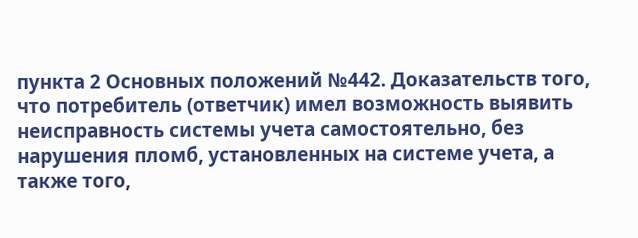пункта 2 Основных положений №442. Доказательств того, что потребитель (ответчик) имел возможность выявить неисправность системы учета самостоятельно, без нарушения пломб, установленных на системе учета, а также того,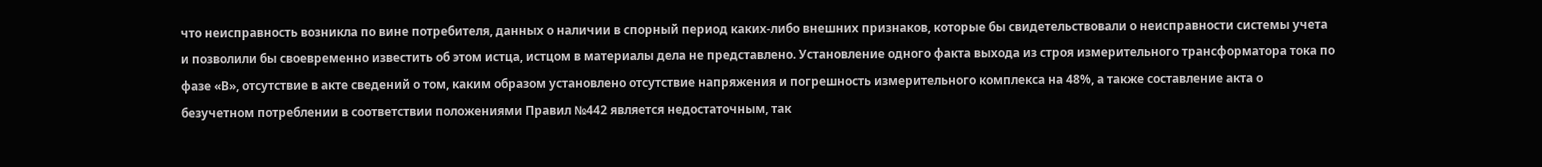что неисправность возникла по вине потребителя, данных о наличии в спорный период каких-либо внешних признаков, которые бы свидетельствовали о неисправности системы учета и позволили бы своевременно известить об этом истца, истцом в материалы дела не представлено. Установление одного факта выхода из строя измерительного трансформатора тока по фазе «В», отсутствие в акте сведений о том, каким образом установлено отсутствие напряжения и погрешность измерительного комплекса на 48%, а также составление акта о безучетном потреблении в соответствии положениями Правил №442 является недостаточным, так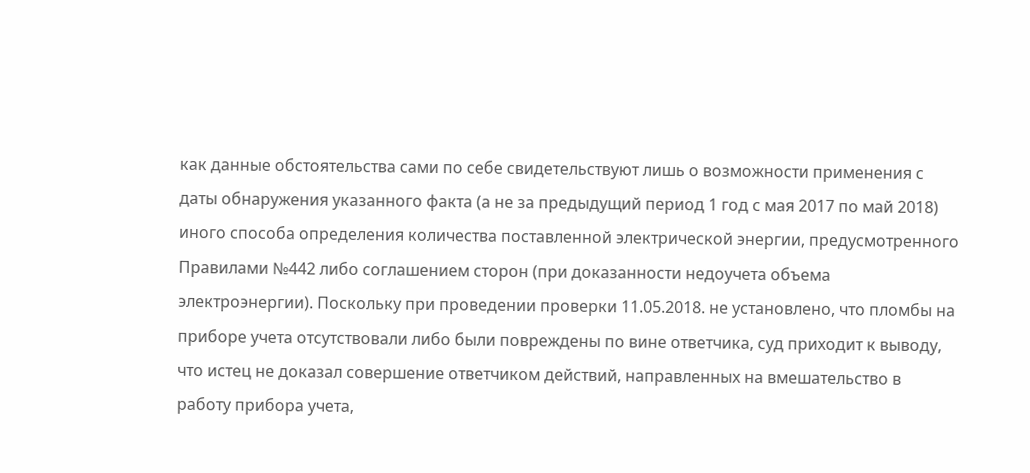как данные обстоятельства сами по себе свидетельствуют лишь о возможности применения с даты обнаружения указанного факта (а не за предыдущий период 1 год с мая 2017 по май 2018) иного способа определения количества поставленной электрической энергии, предусмотренного Правилами №442 либо соглашением сторон (при доказанности недоучета объема электроэнергии). Поскольку при проведении проверки 11.05.2018. не установлено, что пломбы на приборе учета отсутствовали либо были повреждены по вине ответчика, суд приходит к выводу, что истец не доказал совершение ответчиком действий, направленных на вмешательство в работу прибора учета,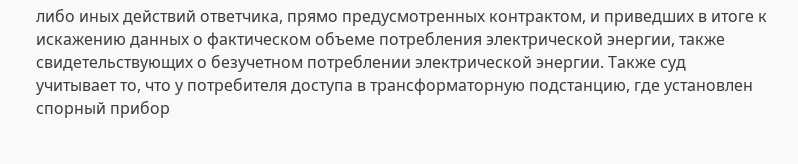либо иных действий ответчика, прямо предусмотренных контрактом, и приведших в итоге к искажению данных о фактическом объеме потребления электрической энергии, также свидетельствующих о безучетном потреблении электрической энергии. Также суд учитывает то, что у потребителя доступа в трансформаторную подстанцию, где установлен спорный прибор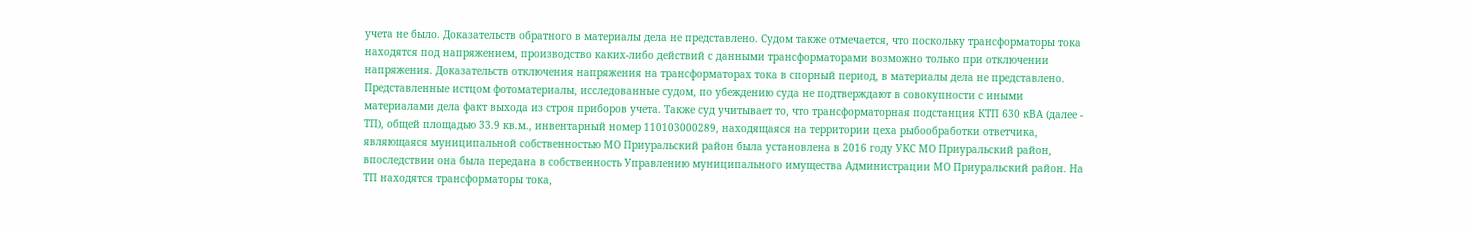учета не было. Доказательств обратного в материалы дела не представлено. Судом также отмечается, что поскольку трансформаторы тока находятся под напряжением, производство каких-либо действий с данными трансформаторами возможно только при отключении напряжения. Доказательств отключения напряжения на трансформаторах тока в спорный период, в материалы дела не представлено. Представленные истцом фотоматериалы, исследованные судом, по убеждению суда не подтверждают в совокупности с иными материалами дела факт выхода из строя приборов учета. Также суд учитывает то, что трансформаторная подстанция КТП 630 кВА (далее - ТП), общей площадью 33.9 кв.м., инвентарный номер 110103000289, находящаяся на территории цеха рыбообработки ответчика, являющаяся муниципальной собственностью МО Приуральский район была установлена в 2016 году УКС МО Приуральский район, впоследствии она была передана в собственность Управлению муниципального имущества Администрации МО Приуральский район. На ТП находятся трансформаторы тока,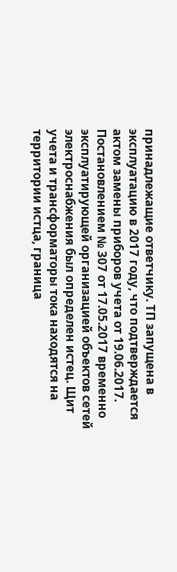принадлежащие ответчику. ТП запущена в эксплуатацию в 2017 году, что подтверждается актом замены приборов учета от 19.06.2017. Постановлением № 307 от 17.05.2017 временно эксплуатирующей организацией объектов сетей электроснабжения был определен истец. Щит учета и трансформаторы тока находятся на территории истца, граница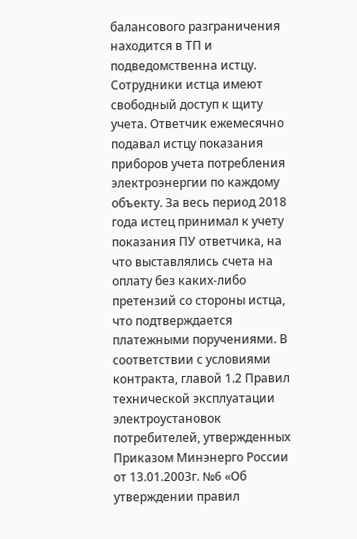балансового разграничения находится в ТП и подведомственна истцу. Сотрудники истца имеют свободный доступ к щиту учета. Ответчик ежемесячно подавал истцу показания приборов учета потребления электроэнергии по каждому объекту. За весь период 2018 года истец принимал к учету показания ПУ ответчика, на что выставлялись счета на оплату без каких-либо претензий со стороны истца, что подтверждается платежными поручениями. В соответствии с условиями контракта, главой 1.2 Правил технической эксплуатации электроустановок потребителей, утвержденных Приказом Минэнерго России от 13.01.2003г. №6 «Об утверждении правил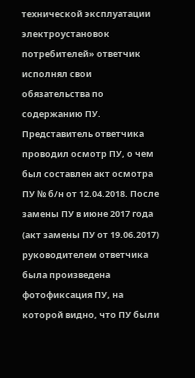технической эксплуатации электроустановок потребителей» ответчик исполнял свои обязательства по содержанию ПУ. Представитель ответчика проводил осмотр ПУ, о чем был составлен акт осмотра ПУ № б/н от 12.04.2018. После замены ПУ в июне 2017 года (акт замены ПУ от 19.06.2017) руководителем ответчика была произведена фотофиксация ПУ, на которой видно, что ПУ были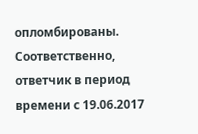опломбированы. Соответственно, ответчик в период времени с 19.06.2017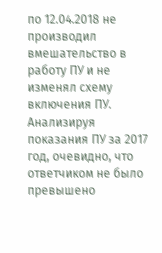по 12.04.2018 не производил вмешательство в работу ПУ и не изменял схему включения ПУ. Анализируя показания ПУ за 2017 год, очевидно, что ответчиком не было превышено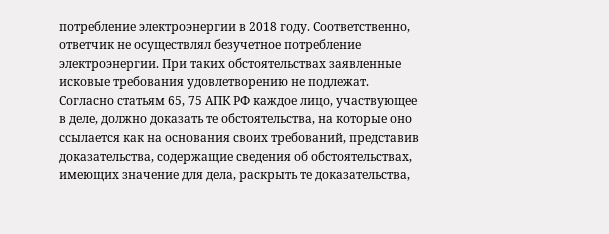потребление электроэнергии в 2018 году. Соответственно, ответчик не осуществлял безучетное потребление электроэнергии. При таких обстоятельствах заявленные исковые требования удовлетворению не подлежат. Согласно статьям 65, 75 АПК РФ каждое лицо, участвующее в деле, должно доказать те обстоятельства, на которые оно ссылается как на основания своих требований, представив доказательства, содержащие сведения об обстоятельствах, имеющих значение для дела, раскрыть те доказательства,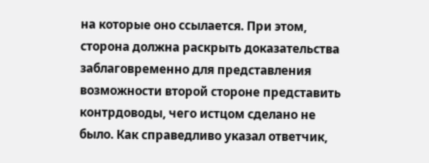на которые оно ссылается. При этом, сторона должна раскрыть доказательства заблаговременно для представления возможности второй стороне представить контрдоводы, чего истцом сделано не было. Как справедливо указал ответчик,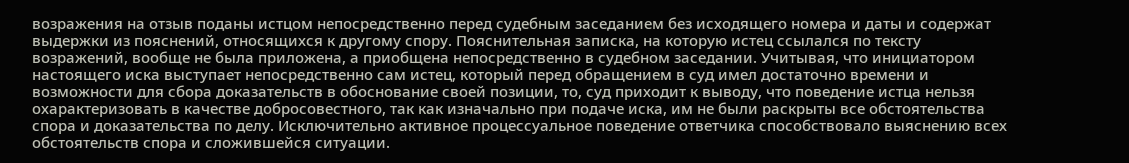возражения на отзыв поданы истцом непосредственно перед судебным заседанием без исходящего номера и даты и содержат выдержки из пояснений, относящихся к другому спору. Пояснительная записка, на которую истец ссылался по тексту возражений, вообще не была приложена, а приобщена непосредственно в судебном заседании. Учитывая, что инициатором настоящего иска выступает непосредственно сам истец, который перед обращением в суд имел достаточно времени и возможности для сбора доказательств в обоснование своей позиции, то, суд приходит к выводу, что поведение истца нельзя охарактеризовать в качестве добросовестного, так как изначально при подаче иска, им не были раскрыты все обстоятельства спора и доказательства по делу. Исключительно активное процессуальное поведение ответчика способствовало выяснению всех обстоятельств спора и сложившейся ситуации.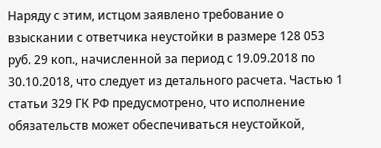Наряду с этим, истцом заявлено требование о взыскании с ответчика неустойки в размере 128 053 руб. 29 коп., начисленной за период с 19.09.2018 по 30.10.2018, что следует из детального расчета. Частью 1 статьи 329 ГК РФ предусмотрено, что исполнение обязательств может обеспечиваться неустойкой,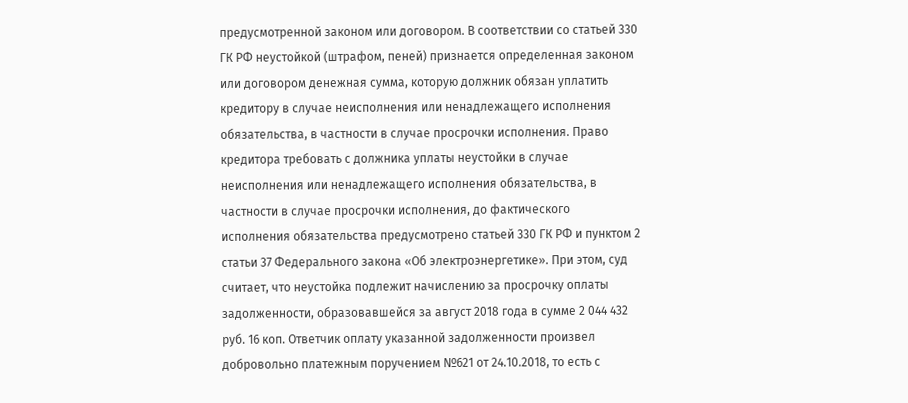предусмотренной законом или договором. В соответствии со статьей 330 ГК РФ неустойкой (штрафом, пеней) признается определенная законом или договором денежная сумма, которую должник обязан уплатить кредитору в случае неисполнения или ненадлежащего исполнения обязательства, в частности в случае просрочки исполнения. Право кредитора требовать с должника уплаты неустойки в случае неисполнения или ненадлежащего исполнения обязательства, в частности в случае просрочки исполнения, до фактического исполнения обязательства предусмотрено статьей 330 ГК РФ и пунктом 2 статьи 37 Федерального закона «Об электроэнергетике». При этом, суд считает, что неустойка подлежит начислению за просрочку оплаты задолженности, образовавшейся за август 2018 года в сумме 2 044 432 руб. 16 коп. Ответчик оплату указанной задолженности произвел добровольно платежным поручением №621 от 24.10.2018, то есть с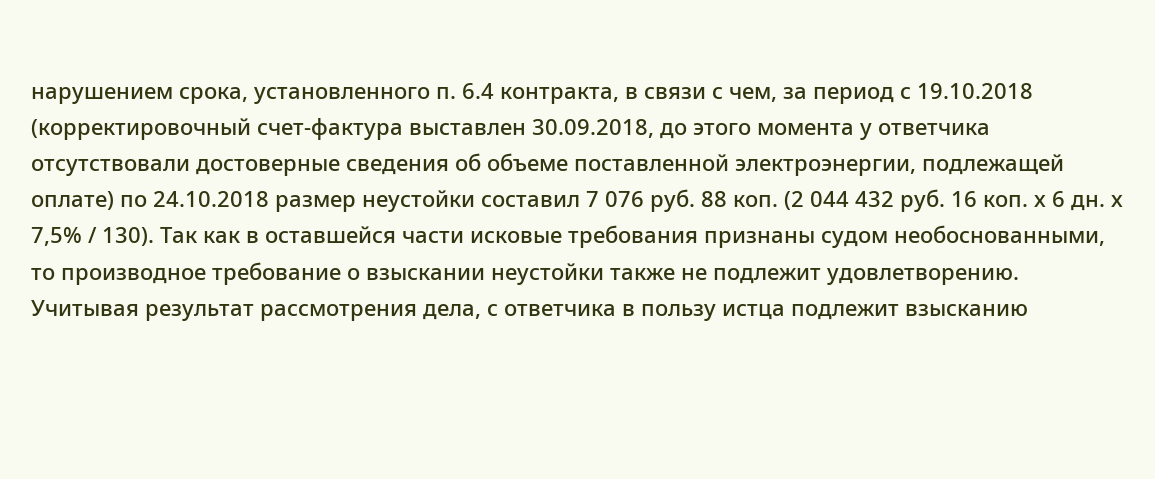нарушением срока, установленного п. 6.4 контракта, в связи с чем, за период с 19.10.2018 (корректировочный счет-фактура выставлен 30.09.2018, до этого момента у ответчика отсутствовали достоверные сведения об объеме поставленной электроэнергии, подлежащей оплате) по 24.10.2018 размер неустойки составил 7 076 руб. 88 коп. (2 044 432 руб. 16 коп. х 6 дн. х 7,5% / 130). Так как в оставшейся части исковые требования признаны судом необоснованными, то производное требование о взыскании неустойки также не подлежит удовлетворению. Учитывая результат рассмотрения дела, с ответчика в пользу истца подлежит взысканию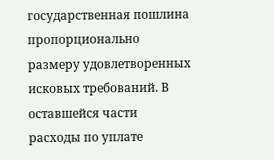государственная пошлина пропорционально размеру удовлетворенных исковых требований. В оставшейся части расходы по уплате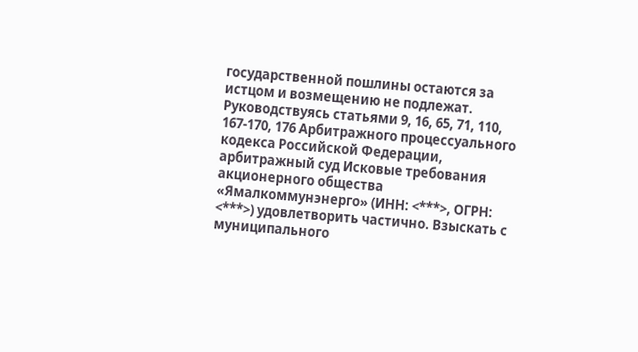государственной пошлины остаются за истцом и возмещению не подлежат. Руководствуясь статьями 9, 16, 65, 71, 110, 167-170, 176 Арбитражного процессуального кодекса Российской Федерации, арбитражный суд Исковые требования акционерного общества «Ямалкоммунэнерго» (ИНН: <***>, ОГРН: <***>) удовлетворить частично. Взыскать с муниципального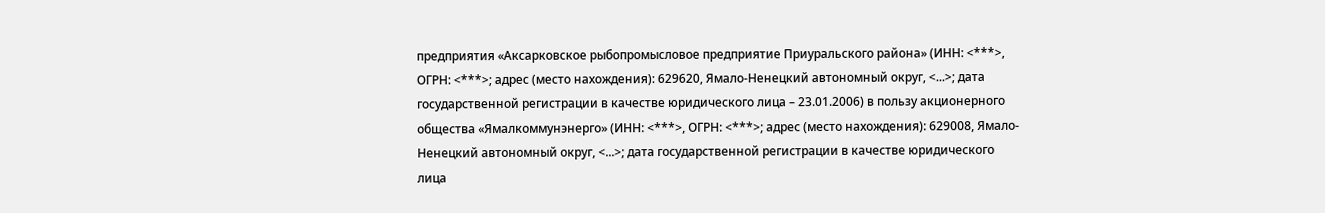предприятия «Аксарковское рыбопромысловое предприятие Приуральского района» (ИНН: <***>, ОГРН: <***>; адрес (место нахождения): 629620, Ямало-Ненецкий автономный округ, <...>; дата государственной регистрации в качестве юридического лица – 23.01.2006) в пользу акционерного общества «Ямалкоммунэнерго» (ИНН: <***>, ОГРН: <***>; адрес (место нахождения): 629008, Ямало-Ненецкий автономный округ, <...>; дата государственной регистрации в качестве юридического лица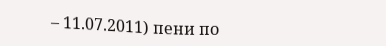– 11.07.2011) пени по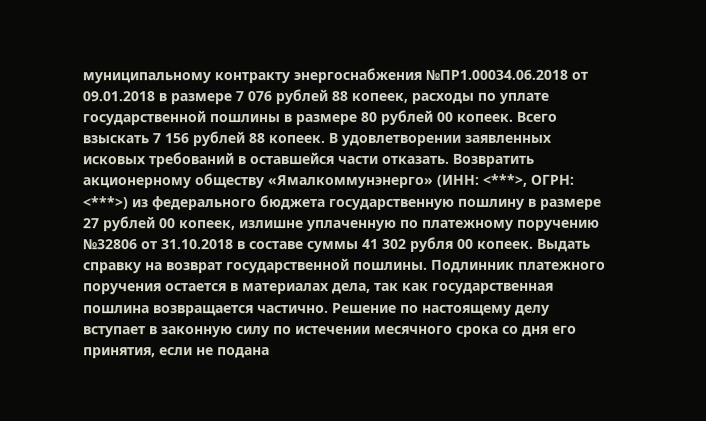муниципальному контракту энергоснабжения №ПР1.00034.06.2018 от 09.01.2018 в размере 7 076 рублей 88 копеек, расходы по уплате государственной пошлины в размере 80 рублей 00 копеек. Всего взыскать 7 156 рублей 88 копеек. В удовлетворении заявленных исковых требований в оставшейся части отказать. Возвратить акционерному обществу «Ямалкоммунэнерго» (ИНН: <***>, ОГРН: <***>) из федерального бюджета государственную пошлину в размере 27 рублей 00 копеек, излишне уплаченную по платежному поручению №32806 от 31.10.2018 в составе суммы 41 302 рубля 00 копеек. Выдать справку на возврат государственной пошлины. Подлинник платежного поручения остается в материалах дела, так как государственная пошлина возвращается частично. Решение по настоящему делу вступает в законную силу по истечении месячного срока со дня его принятия, если не подана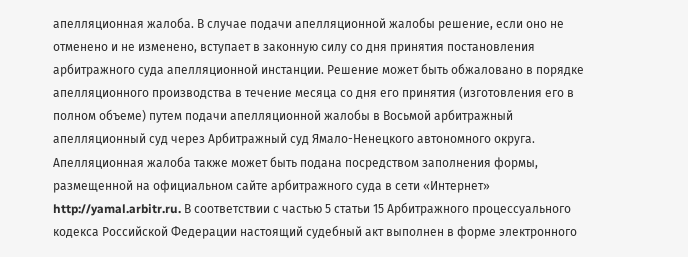апелляционная жалоба. В случае подачи апелляционной жалобы решение, если оно не отменено и не изменено, вступает в законную силу со дня принятия постановления арбитражного суда апелляционной инстанции. Решение может быть обжаловано в порядке апелляционного производства в течение месяца со дня его принятия (изготовления его в полном объеме) путем подачи апелляционной жалобы в Восьмой арбитражный апелляционный суд через Арбитражный суд Ямало-Ненецкого автономного округа. Апелляционная жалоба также может быть подана посредством заполнения формы, размещенной на официальном сайте арбитражного суда в сети «Интернет» http://yamal.arbitr.ru. В соответствии с частью 5 статьи 15 Арбитражного процессуального кодекса Российской Федерации настоящий судебный акт выполнен в форме электронного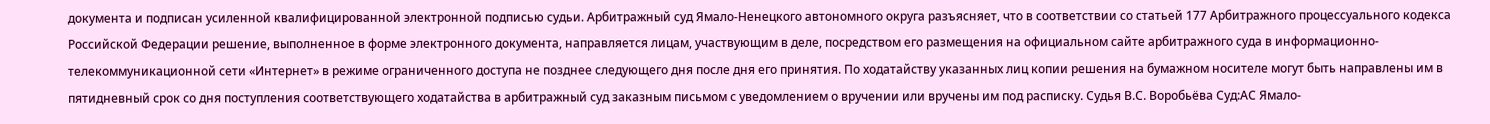документа и подписан усиленной квалифицированной электронной подписью судьи. Арбитражный суд Ямало-Ненецкого автономного округа разъясняет, что в соответствии со статьей 177 Арбитражного процессуального кодекса Российской Федерации решение, выполненное в форме электронного документа, направляется лицам, участвующим в деле, посредством его размещения на официальном сайте арбитражного суда в информационно-телекоммуникационной сети «Интернет» в режиме ограниченного доступа не позднее следующего дня после дня его принятия. По ходатайству указанных лиц копии решения на бумажном носителе могут быть направлены им в пятидневный срок со дня поступления соответствующего ходатайства в арбитражный суд заказным письмом с уведомлением о вручении или вручены им под расписку. Судья В.С. Воробьёва Суд:АС Ямало-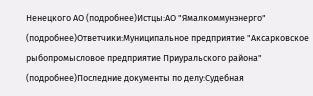Ненецкого АО (подробнее)Истцы:АО "Ямалкоммунэнерго" (подробнее)Ответчики:Муниципальное предприятие "Аксарковское рыбопромысловое предприятие Приуральского района" (подробнее)Последние документы по делу:Судебная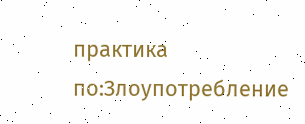практика по:Злоупотребление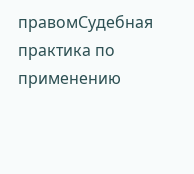правомСудебная практика по применению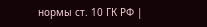нормы ст. 10 ГК РФ |